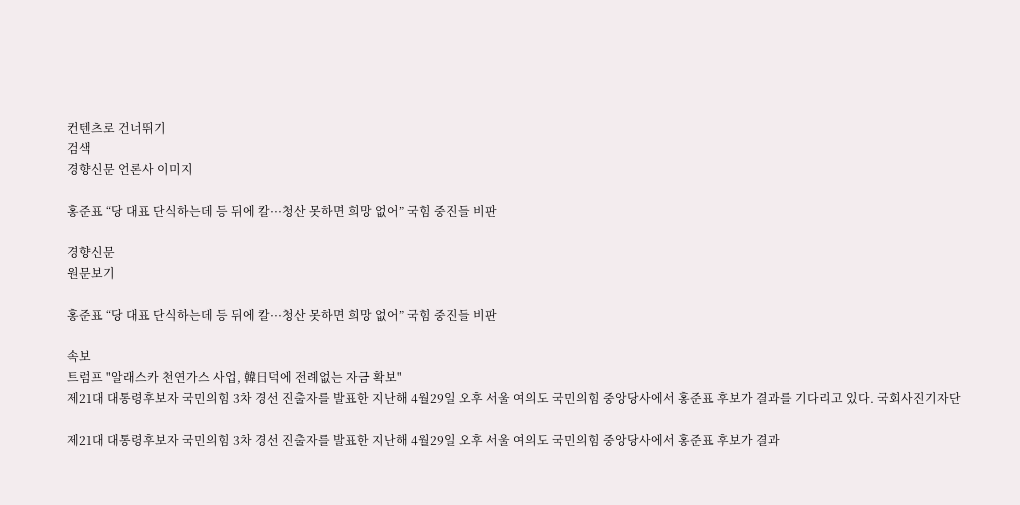컨텐츠로 건너뛰기
검색
경향신문 언론사 이미지

홍준표 “당 대표 단식하는데 등 뒤에 칼···청산 못하면 희망 없어” 국힘 중진들 비판

경향신문
원문보기

홍준표 “당 대표 단식하는데 등 뒤에 칼···청산 못하면 희망 없어” 국힘 중진들 비판

속보
트럼프 "알래스카 천연가스 사업, 韓日덕에 전례없는 자금 확보"
제21대 대통령후보자 국민의힘 3차 경선 진출자를 발표한 지난해 4월29일 오후 서울 여의도 국민의힘 중앙당사에서 홍준표 후보가 결과를 기다리고 있다. 국회사진기자단

제21대 대통령후보자 국민의힘 3차 경선 진출자를 발표한 지난해 4월29일 오후 서울 여의도 국민의힘 중앙당사에서 홍준표 후보가 결과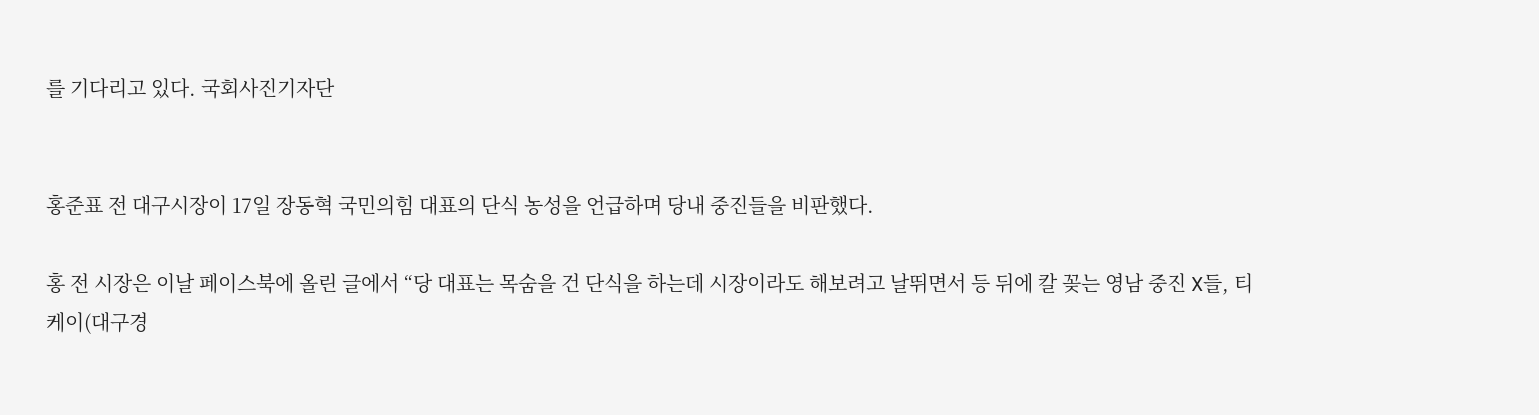를 기다리고 있다. 국회사진기자단


홍준표 전 대구시장이 17일 장동혁 국민의힘 대표의 단식 농성을 언급하며 당내 중진들을 비판했다.

홍 전 시장은 이날 페이스북에 올린 글에서 “당 대표는 목숨을 건 단식을 하는데 시장이라도 해보려고 날뛰면서 등 뒤에 칼 꽂는 영남 중진 X들, 티케이(대구경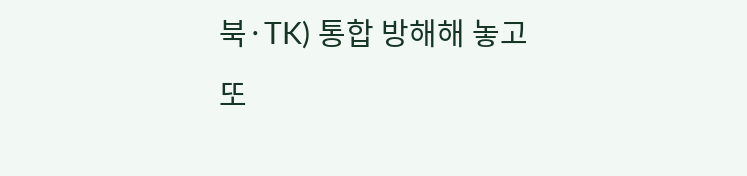북·TK) 통합 방해해 놓고 또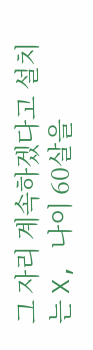그 자리 계속하겠다고 설치는 X, 나이 60살을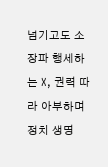넘기고도 소장파 행세하는 X, 권력 따라 아부하며 정치 생명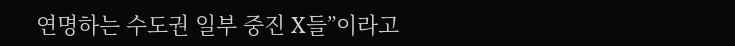연명하는 수도권 일부 중진 X들”이라고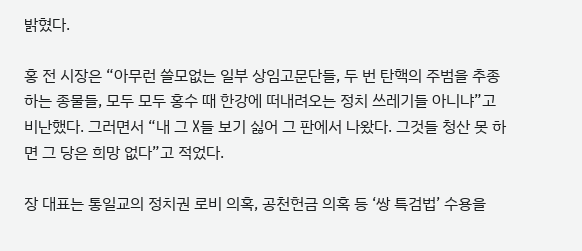밝혔다.

홍 전 시장은 “아무런 쓸모없는 일부 상임고문단들, 두 번 탄핵의 주범을 추종하는 종물들, 모두 모두 홍수 때 한강에 떠내려오는 정치 쓰레기들 아니냐”고 비난했다. 그러면서 “내 그 X들 보기 싫어 그 판에서 나왔다. 그것들 청산 못 하면 그 당은 희망 없다”고 적었다.

장 대표는 통일교의 정치권 로비 의혹, 공천헌금 의혹 등 ‘쌍 특검법’ 수용을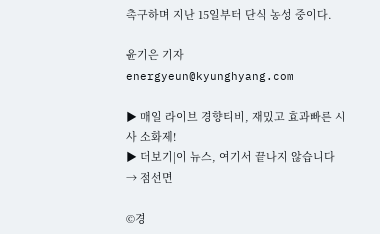촉구하며 지난 15일부터 단식 농성 중이다.

윤기은 기자 energyeun@kyunghyang.com

▶ 매일 라이브 경향티비, 재밌고 효과빠른 시사 소화제!
▶ 더보기|이 뉴스, 여기서 끝나지 않습니다 → 점선면

©경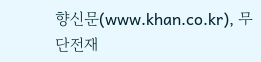향신문(www.khan.co.kr), 무단전재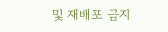및 재배포 금지